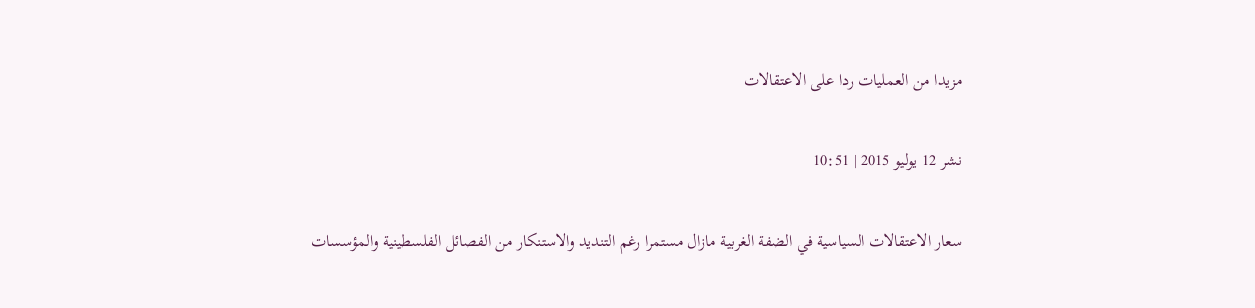مزيدا من العمليات ردا على الاعتقالات

نشر 12 يوليو 2015 | 10:51

سعار الاعتقالات السياسية في الضفة الغربية مازال مستمرا رغم التنديد والاستنكار من الفصائل الفلسطينية والمؤسسات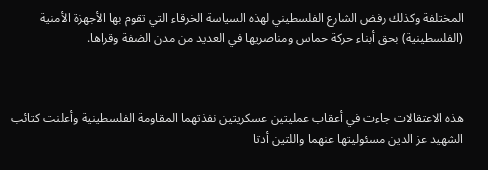المختلفة وكذلك رفض الشارع الفلسطيني لهذه السياسة الخرقاء التي تقوم بها الأجهزة الأمنية (الفلسطينية) بحق أبناء حركة حماس ومناصريها في العديد من مدن الضفة وقراها.



هذه الاعتقالات جاءت في أعقاب عمليتين عسكريتين نفذتهما المقاومة الفلسطينية وأعلنت كتائب الشهيد عز الدين مسئوليتها عنهما واللتين أدتا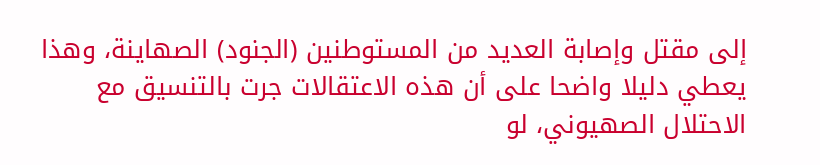إلى مقتل وإصابة العديد من المستوطنين (الجنود) الصهاينة، وهذا يعطي دليلا واضحا على أن هذه الاعتقالات جرت بالتنسيق مع الاحتلال الصهيوني، لو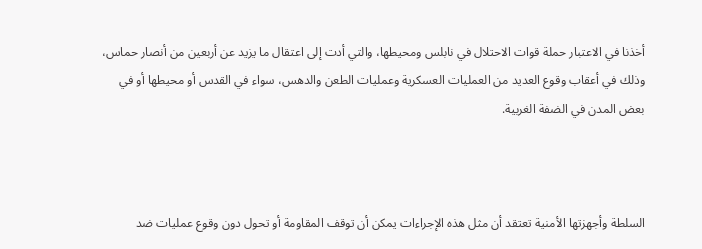أخذنا في الاعتبار حملة قوات الاحتلال في نابلس ومحيطها، والتي أدت إلى اعتقال ما يزيد عن أربعين من أنصار حماس، وذلك في أعقاب وقوع العديد من العمليات العسكرية وعمليات الطعن والدهس، سواء في القدس أو محيطها أو في بعض المدن في الضفة الغربية.



السلطة وأجهزتها الأمنية تعتقد أن مثل هذه الإجراءات يمكن أن توقف المقاومة أو تحول دون وقوع عمليات ضد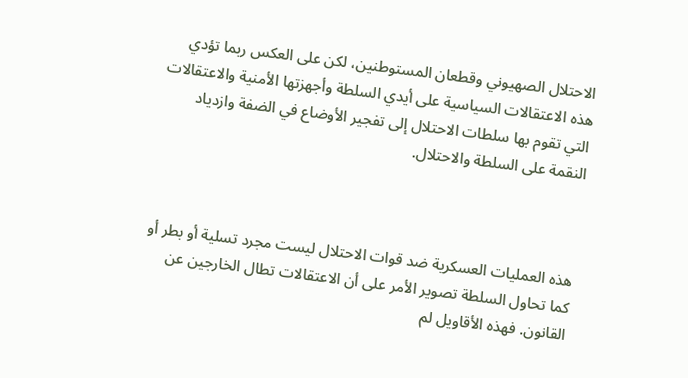الاحتلال الصهيوني وقطعان المستوطنين، لكن على العكس ربما تؤدي هذه الاعتقالات السياسية على أيدي السلطة وأجهزتها الأمنية والاعتقالات التي تقوم بها سلطات الاحتلال إلى تفجير الأوضاع في الضفة وازدياد النقمة على السلطة والاحتلال.



هذه العمليات العسكرية ضد قوات الاحتلال ليست مجرد تسلية أو بطر أو كما تحاول السلطة تصوير الأمر على أن الاعتقالات تطال الخارجين عن القانون. فهذه الأقاويل لم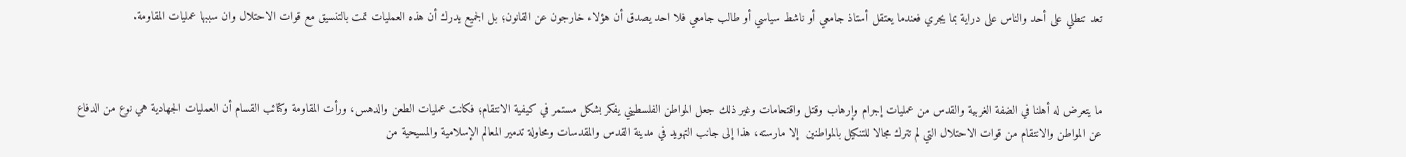تعد تنطلي على أحد والناس على دراية بما يجري فعندما يعتقل أستاذ جامعي أو ناشط سياسي أو طالب جامعي فلا احد يصدق أن هؤلاء خارجون عن القانون؛ بل الجميع يدرك أن هذه العمليات تمت بالتنسيق مع قوات الاحتلال وان سببها عمليات المقاومة.



ما يتعرض له أهلنا في الضفة الغربية والقدس من عمليات إجرام وإرهاب وقتل واقتحامات وغير ذلك جعل المواطن الفلسطيني يفكر بشكل مستمر في كيفية الانتقام؛ فكانت عمليات الطعن والدهس، ورأت المقاومة وكتائب القسام أن العمليات الجهادية هي نوع من الدفاع عن المواطن والانتقام من قوات الاحتلال التي لم تترك مجالا للتنكيل بالمواطنين  إلا مارسته، هذا إلى جانب التهويد في مدينة القدس والمقدسات ومحاولة تدمير المعالم الإسلامية والمسيحية من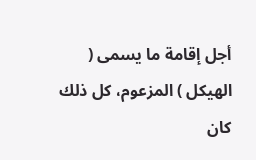أجل إقامة ما يسمى ( الهيكل ) المزعوم، كل ذلك كان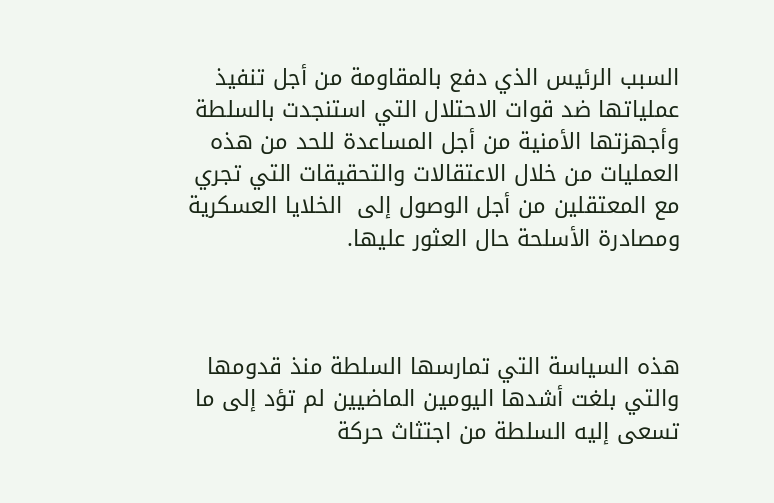السبب الرئيس الذي دفع بالمقاومة من أجل تنفيذ عملياتها ضد قوات الاحتلال التي استنجدت بالسلطة وأجهزتها الأمنية من أجل المساعدة للحد من هذه العمليات من خلال الاعتقالات والتحقيقات التي تجري مع المعتقلين من أجل الوصول إلى  الخلايا العسكرية ومصادرة الأسلحة حال العثور عليها.



هذه السياسة التي تمارسها السلطة منذ قدومها والتي بلغت أشدها اليومين الماضيين لم تؤد إلى ما تسعى إليه السلطة من اجتثاث حركة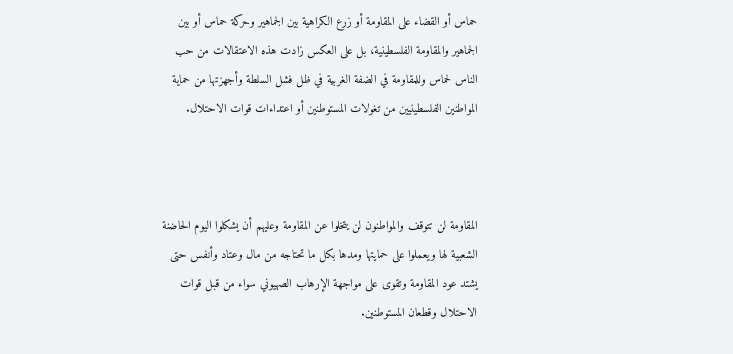حماس أو القضاء على المقاومة أو زرع الكراهية بين الجماهير وحركة حماس أو بين الجماهير والمقاومة الفلسطينية، بل على العكس زادت هذه الاعتقالات من حب الناس لحماس وللمقاومة في الضفة الغربية في ظل فشل السلطة وأجهزتها من حماية المواطنين الفلسطينيين من تغولات المستوطنين أو اعتداءات قوات الاحتلال.



المقاومة لن تتوقف والمواطنون لن يتخلوا عن المقاومة وعليهم أن يشكلوا اليوم الحاضنة الشعبية لها ويعملوا على حمايتها ومدها بكل ما تحتاجه من مال وعتاد وأنفس حتى يشتد عود المقاومة وتقوى على مواجهة الإرهاب الصهيوني سواء من قبل قوات الاحتلال وقطعان المستوطنين.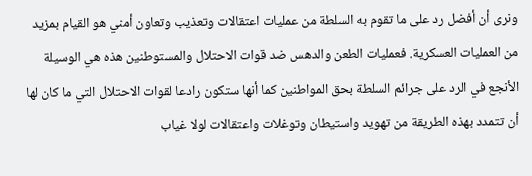ونرى أن أفضل رد على ما تقوم به السلطة من عمليات اعتقالات وتعذيب وتعاون أمني هو القيام بمزيد من العمليات العسكرية. فعمليات الطعن والدهس ضد قوات الاحتلال والمستوطنين هذه هي الوسيلة الأنجع في الرد على جرائم السلطة بحق المواطنين كما أنها ستكون رادعا لقوات الاحتلال التي ما كان لها أن تتمدد بهذه الطريقة من تهويد واستيطان وتوغلات واعتقالات لولا غياب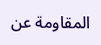المقاومة عن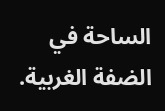الساحة في الضفة الغربية.